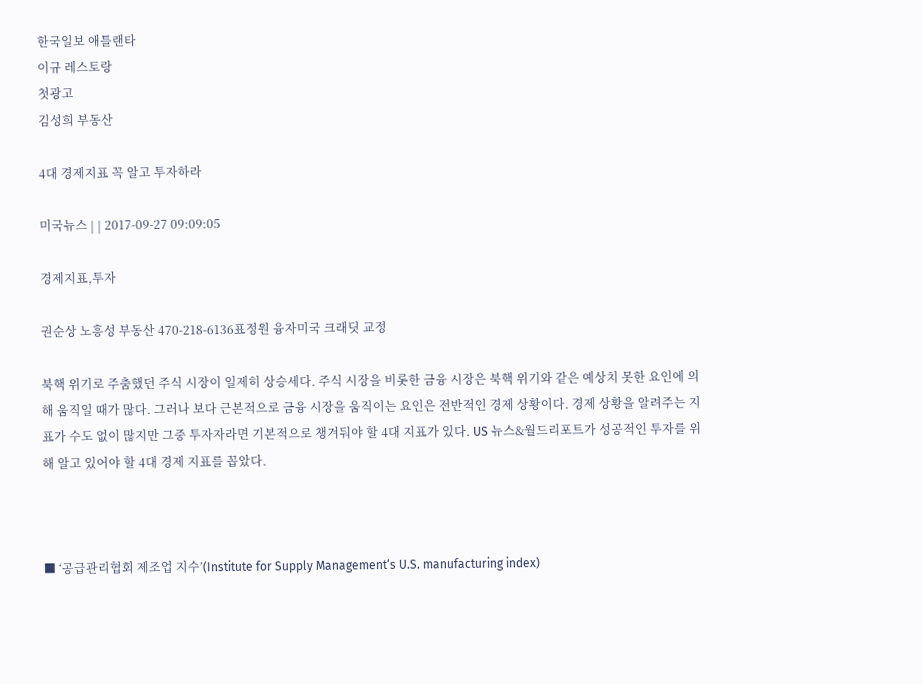한국일보 애틀랜타
이규 레스토랑
첫광고
김성희 부동산

4대 경제지표 꼭 알고 투자하라

미국뉴스 | | 2017-09-27 09:09:05

경제지표,투자

권순상 노흥성 부동산 470-218-6136표정원 융자미국 크래딧 교정

북핵 위기로 주춤했던 주식 시장이 일제히 상승세다. 주식 시장을 비롯한 금융 시장은 북핵 위기와 같은 예상치 못한 요인에 의해 움직일 때가 많다. 그러나 보다 근본적으로 금융 시장을 움직이는 요인은 전반적인 경제 상황이다. 경제 상황을 알려주는 지표가 수도 없이 많지만 그중 투자자라면 기본적으로 챙겨둬야 할 4대 지표가 있다. US 뉴스&월드리포트가 성공적인 투자를 위해 알고 있어야 할 4대 경제 지표를 꼽았다.



■ ‘공급관리협회 제조업 지수’(Institute for Supply Management‘s U.S. manufacturing index)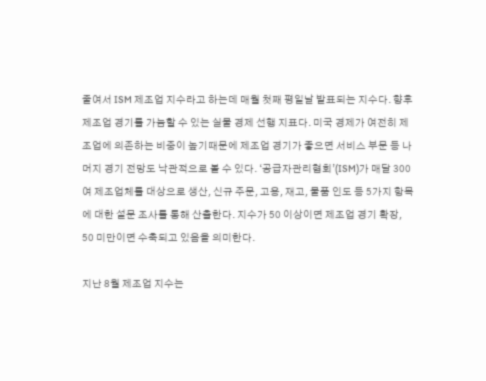줄여서 ISM 제조업 지수라고 하는데 매월 첫째 평일날 발표되는 지수다. 향후 제조업 경기를 가늠할 수 있는 실물 경제 선행 지표다. 미국 경제가 여전히 제조업에 의존하는 비중이 높기때문에 제조업 경기가 좋으면 서비스 부문 등 나머지 경기 전망도 낙관적으로 볼 수 있다. ‘공급자관리협회’(ISM)가 매달 300여 제조업체를 대상으로 생산, 신규 주문, 고용, 재고, 물품 인도 등 5가지 항목에 대한 설문 조사를 통해 산출한다. 지수가 50 이상이면 제조업 경기 확장, 50 미만이면 수축되고 있음을 의미한다.

지난 8월 제조업 지수는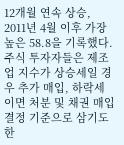12개월 연속 상승, 2011년 4월 이후 가장 높은 58.8을 기록했다. 주식 투자자들은 제조업 지수가 상승세일 경우 추가 매입, 하락세이면 처분 및 채권 매입 결정 기준으로 삼기도 한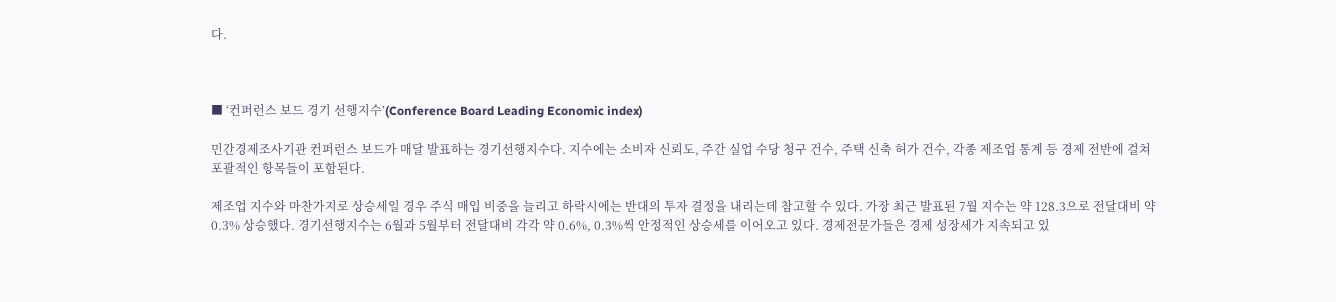다.



■ ‘컨퍼런스 보드 경기 선행지수’(Conference Board Leading Economic index)

민간경제조사기관 컨퍼런스 보드가 매달 발표하는 경기선행지수다. 지수에는 소비자 신뢰도, 주간 실업 수당 청구 건수, 주택 신축 허가 건수, 각종 제조업 통계 등 경제 전반에 걸쳐 포괄적인 항목들이 포함된다.

제조업 지수와 마찬가지로 상승세일 경우 주식 매입 비중을 늘리고 하락시에는 반대의 투자 결정을 내리는데 참고할 수 있다. 가장 최근 발표된 7월 지수는 약 128.3으로 전달대비 약 0.3% 상승했다. 경기선행지수는 6월과 5월부터 전달대비 각각 약 0.6%, 0.3%씩 안정적인 상승세를 이어오고 있다. 경제전문가들은 경제 성장세가 지속되고 있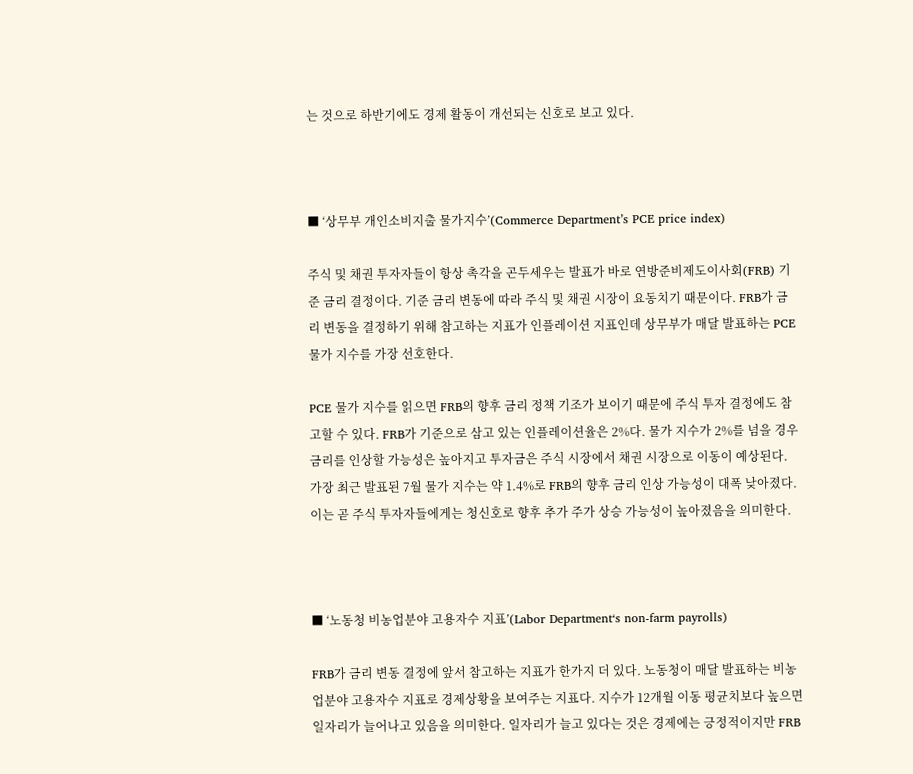는 것으로 하반기에도 경제 활동이 개선되는 신호로 보고 있다.



■ ‘상무부 개인소비지출 물가지수’(Commerce Department’s PCE price index)

주식 및 채권 투자자들이 항상 촉각을 곤두세우는 발표가 바로 연방준비제도이사회(FRB) 기준 금리 결정이다. 기준 금리 변동에 따라 주식 및 채권 시장이 요동치기 때문이다. FRB가 금리 변동을 결정하기 위해 참고하는 지표가 인플레이션 지표인데 상무부가 매달 발표하는 PCE 물가 지수를 가장 선호한다.

PCE 물가 지수를 읽으면 FRB의 향후 금리 정책 기조가 보이기 때문에 주식 투자 결정에도 참고할 수 있다. FRB가 기준으로 삼고 있는 인플레이션율은 2%다. 물가 지수가 2%를 넘을 경우 금리를 인상할 가능성은 높아지고 투자금은 주식 시장에서 채권 시장으로 이동이 예상된다. 가장 최근 발표된 7월 물가 지수는 약 1.4%로 FRB의 향후 금리 인상 가능성이 대폭 낮아졌다. 이는 곧 주식 투자자들에게는 청신호로 향후 추가 주가 상승 가능성이 높아졌음을 의미한다.



■ ‘노동청 비농업분야 고용자수 지표’(Labor Department‘s non-farm payrolls)

FRB가 금리 변동 결정에 앞서 참고하는 지표가 한가지 더 있다. 노동청이 매달 발표하는 비농업분야 고용자수 지표로 경제상황을 보여주는 지표다. 지수가 12개월 이동 평균치보다 높으면 일자리가 늘어나고 있음을 의미한다. 일자리가 늘고 있다는 것은 경제에는 긍정적이지만 FRB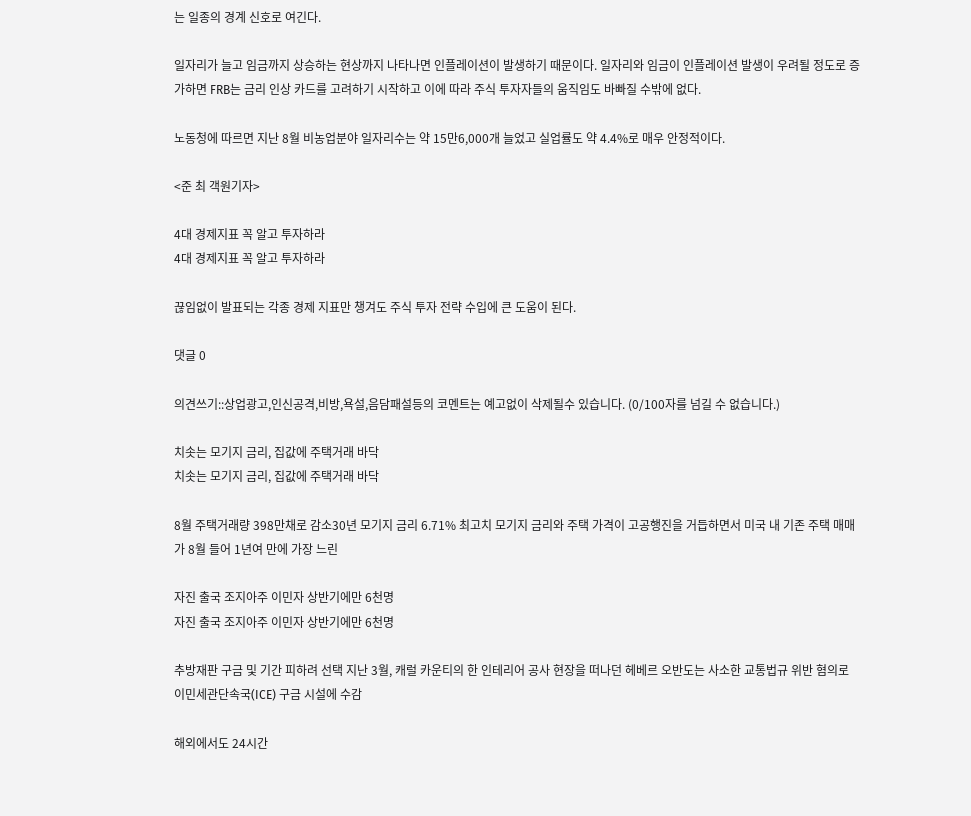는 일종의 경계 신호로 여긴다.

일자리가 늘고 임금까지 상승하는 현상까지 나타나면 인플레이션이 발생하기 때문이다. 일자리와 임금이 인플레이션 발생이 우려될 정도로 증가하면 FRB는 금리 인상 카드를 고려하기 시작하고 이에 따라 주식 투자자들의 움직임도 바빠질 수밖에 없다.

노동청에 따르면 지난 8월 비농업분야 일자리수는 약 15만6,000개 늘었고 실업률도 약 4.4%로 매우 안정적이다.

<준 최 객원기자>

4대 경제지표 꼭 알고 투자하라
4대 경제지표 꼭 알고 투자하라

끊임없이 발표되는 각종 경제 지표만 챙겨도 주식 투자 전략 수입에 큰 도움이 된다.

댓글 0

의견쓰기::상업광고,인신공격,비방,욕설,음담패설등의 코멘트는 예고없이 삭제될수 있습니다. (0/100자를 넘길 수 없습니다.)

치솟는 모기지 금리, 집값에 주택거래 바닥
치솟는 모기지 금리, 집값에 주택거래 바닥

8월 주택거래량 398만채로 감소30년 모기지 금리 6.71% 최고치 모기지 금리와 주택 가격이 고공행진을 거듭하면서 미국 내 기존 주택 매매가 8월 들어 1년여 만에 가장 느린

자진 출국 조지아주 이민자 상반기에만 6천명
자진 출국 조지아주 이민자 상반기에만 6천명

추방재판 구금 및 기간 피하려 선택 지난 3월, 캐럴 카운티의 한 인테리어 공사 현장을 떠나던 헤베르 오반도는 사소한 교통법규 위반 혐의로 이민세관단속국(ICE) 구금 시설에 수감

해외에서도 24시간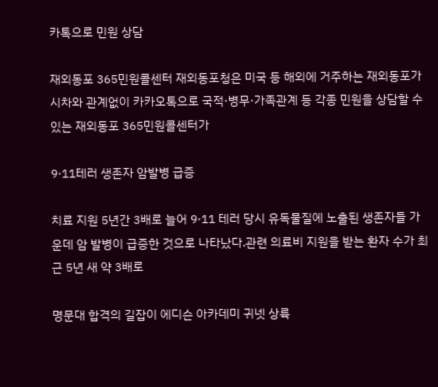카톡으로 민원 상담

재외동포 365민원콜센터 재외동포청은 미국 등 해외에 거주하는 재외동포가 시차와 관계없이 카카오톡으로 국적·병무·가족관계 등 각종 민원을 상담할 수 있는 재외동포 365민원콜센터가

9·11테러 생존자 암발병 급증

치료 지원 5년간 3배로 늘어 9·11 테러 당시 유독물질에 노출된 생존자들 가운데 암 발병이 급증한 것으로 나타났다.관련 의료비 지원을 받는 환자 수가 최근 5년 새 약 3배로

명문대 합격의 길잡이 에디슨 아카데미 귀넷 상륙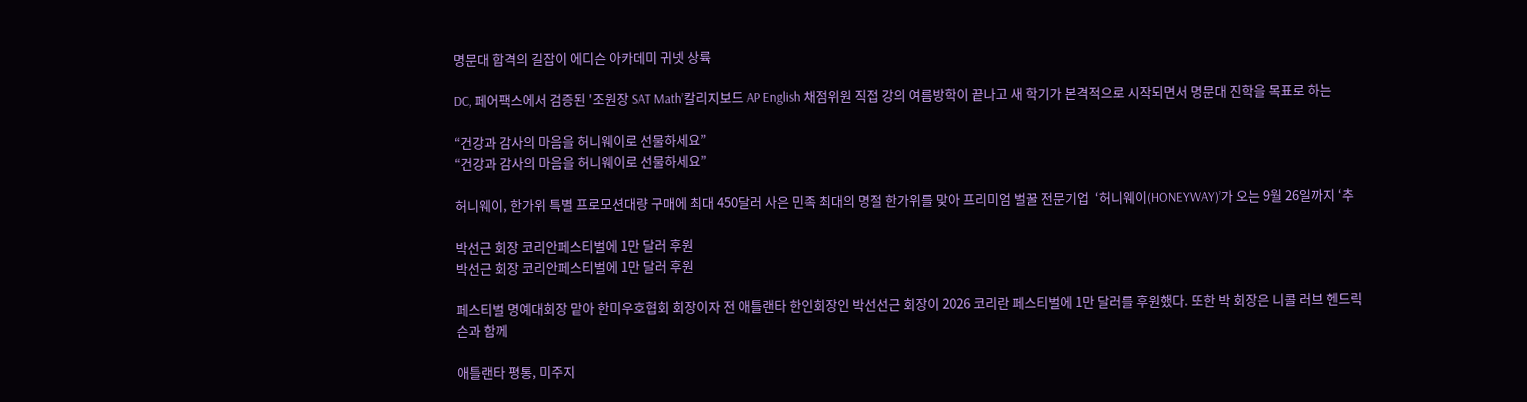명문대 합격의 길잡이 에디슨 아카데미 귀넷 상륙

DC, 페어팩스에서 검증된 '조원장 SAT Math’칼리지보드 AP English 채점위원 직접 강의 여름방학이 끝나고 새 학기가 본격적으로 시작되면서 명문대 진학을 목표로 하는

“건강과 감사의 마음을 허니웨이로 선물하세요”
“건강과 감사의 마음을 허니웨이로 선물하세요”

허니웨이, 한가위 특별 프로모션대량 구매에 최대 450달러 사은 민족 최대의 명절 한가위를 맞아 프리미엄 벌꿀 전문기업  ‘허니웨이(HONEYWAY)’가 오는 9월 26일까지 ‘추

박선근 회장 코리안페스티벌에 1만 달러 후원
박선근 회장 코리안페스티벌에 1만 달러 후원

페스티벌 명예대회장 맡아 한미우호협회 회장이자 전 애틀랜타 한인회장인 박선선근 회장이 2026 코리란 페스티벌에 1만 달러를 후원했다. 또한 박 회장은 니콜 러브 헨드릭슨과 함께

애틀랜타 평통, 미주지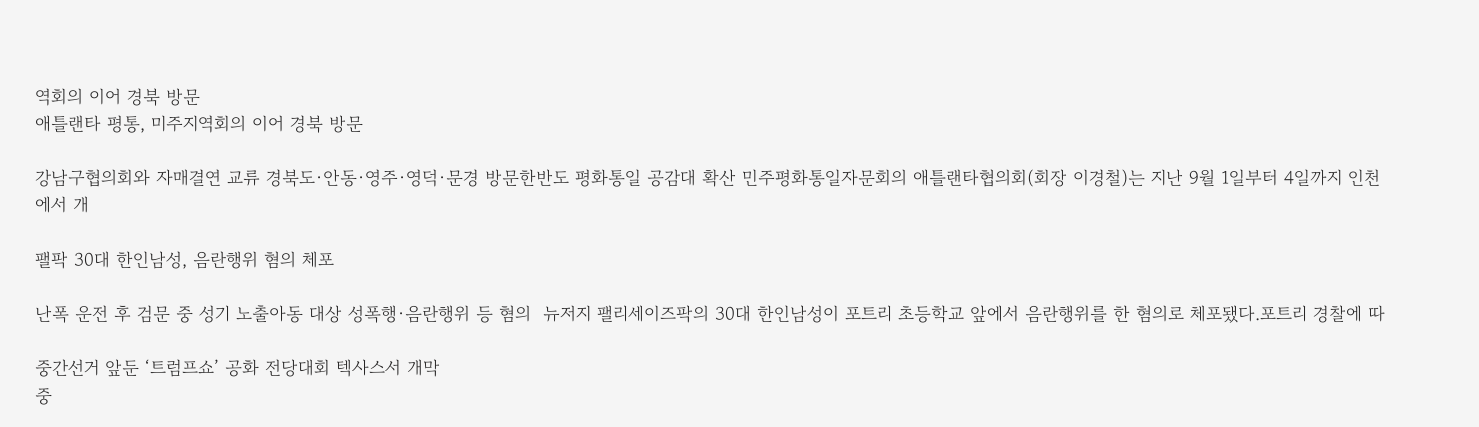역회의 이어 경북 방문
애틀랜타 평통, 미주지역회의 이어 경북 방문

강남구협의회와 자매결연 교류 경북도·안동·영주·영덕·문경 방문한반도 평화통일 공감대 확산 민주평화통일자문회의 애틀랜타협의회(회장 이경철)는 지난 9월 1일부터 4일까지 인천에서 개

팰팍 30대 한인남성, 음란행위 혐의 체포

난폭 운전 후 검문 중 성기 노출아동 대상 성폭행·음란행위 등 혐의  뉴저지 팰리세이즈팍의 30대 한인남성이 포트리 초등학교 앞에서 음란행위를 한 혐의로 체포됐다.포트리 경찰에 따

중간선거 앞둔 ‘트럼프쇼’ 공화 전당대회 텍사스서 개막
중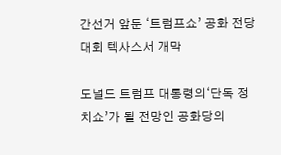간선거 앞둔 ‘트럼프쇼’ 공화 전당대회 텍사스서 개막

도널드 트럼프 대통령의‘단독 정치쇼’가 될 전망인 공화당의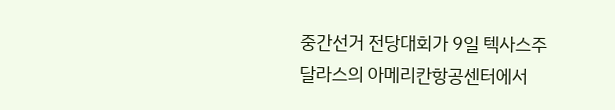중간선거 전당대회가 9일 텍사스주 달라스의 아메리칸항공센터에서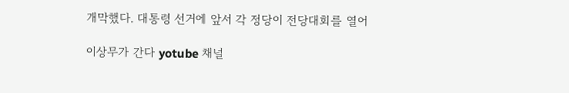개막했다. 대통령 선거에 앞서 각 정당이 전당대회를 열어

이상무가 간다 yotube 채널